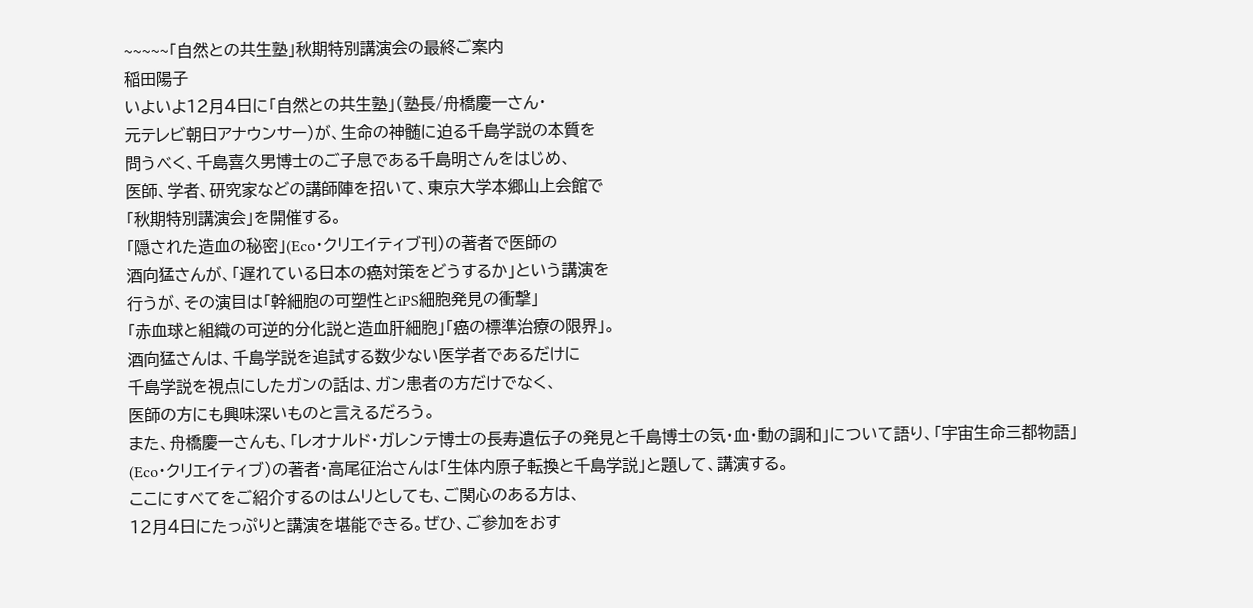~~~~~「自然との共生塾」秋期特別講演会の最終ご案内
稲田陽子
いよいよ12月4日に「自然との共生塾」(塾長/舟橋慶一さん・
元テレビ朝日アナウンサー)が、生命の神髄に迫る千島学説の本質を
問うべく、千島喜久男博士のご子息である千島明さんをはじめ、
医師、学者、研究家などの講師陣を招いて、東京大学本郷山上会館で
「秋期特別講演会」を開催する。
「隠された造血の秘密」(Eco・クリエイティブ刊)の著者で医師の
酒向猛さんが、「遅れている日本の癌対策をどうするか」という講演を
行うが、その演目は「幹細胞の可塑性とiPS細胞発見の衝撃」
「赤血球と組織の可逆的分化説と造血肝細胞」「癌の標準治療の限界」。
酒向猛さんは、千島学説を追試する数少ない医学者であるだけに
千島学説を視点にしたガンの話は、ガン患者の方だけでなく、
医師の方にも興味深いものと言えるだろう。
また、舟橋慶一さんも、「レオナルド・ガレンテ博士の長寿遺伝子の発見と千島博士の気・血・動の調和」について語り、「宇宙生命三都物語」(Eco・クリエイティブ)の著者・高尾征治さんは「生体内原子転換と千島学説」と題して、講演する。
ここにすべてをご紹介するのはムリとしても、ご関心のある方は、
12月4日にたっぷりと講演を堪能できる。ぜひ、ご参加をおす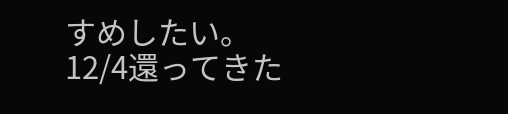すめしたい。
12/4還ってきた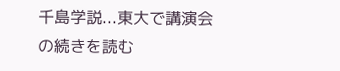千島学説...東大で講演会の続きを読む